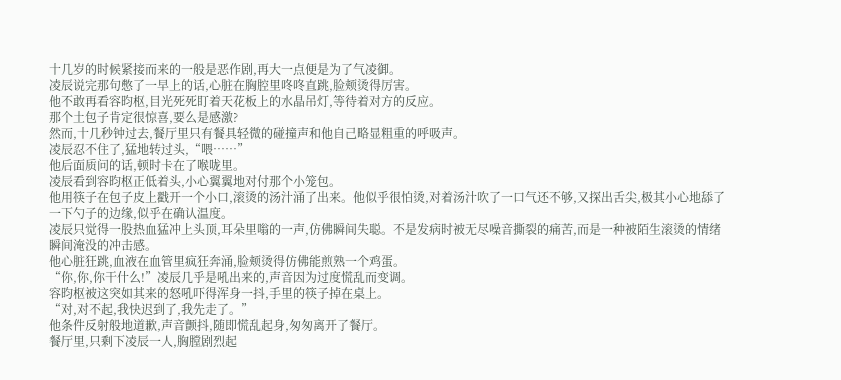十几岁的时候紧接而来的一般是恶作剧,再大一点便是为了气凌御。
凌辰说完那句憋了一早上的话,心脏在胸腔里咚咚直跳,脸颊烫得厉害。
他不敢再看容昀枢,目光死死盯着天花板上的水晶吊灯,等待着对方的反应。
那个土包子肯定很惊喜,要么是感激?
然而,十几秒钟过去,餐厅里只有餐具轻微的碰撞声和他自己略显粗重的呼吸声。
凌辰忍不住了,猛地转过头,“喂……”
他后面质问的话,顿时卡在了喉咙里。
凌辰看到容昀枢正低着头,小心翼翼地对付那个小笼包。
他用筷子在包子皮上戳开一个小口,滚烫的汤汁涌了出来。他似乎很怕烫,对着汤汁吹了一口气还不够,又探出舌尖,极其小心地舔了一下勺子的边缘,似乎在确认温度。
凌辰只觉得一股热血猛冲上头顶,耳朵里嗡的一声,仿佛瞬间失聪。不是发病时被无尽噪音撕裂的痛苦,而是一种被陌生滚烫的情绪瞬间淹没的冲击感。
他心脏狂跳,血液在血管里疯狂奔涌,脸颊烫得仿佛能煎熟一个鸡蛋。
“你,你,你干什么!”凌辰几乎是吼出来的,声音因为过度慌乱而变调。
容昀枢被这突如其来的怒吼吓得浑身一抖,手里的筷子掉在桌上。
“对,对不起,我快迟到了,我先走了。”
他条件反射般地道歉,声音颤抖,随即慌乱起身,匆匆离开了餐厅。
餐厅里,只剩下凌辰一人,胸膛剧烈起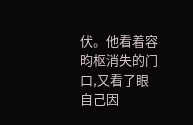伏。他看着容昀枢消失的门口,又看了眼自己因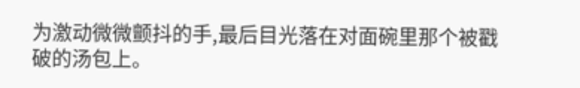为激动微微颤抖的手,最后目光落在对面碗里那个被戳破的汤包上。